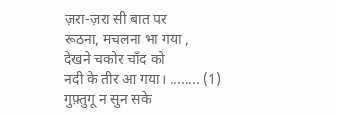ज़रा-ज़रा सी बात पर
रूठना, मचलना भा गया ,
देखने चकोर चाँद को
नदी के तीर आ गया। ........ (1)
गुफ़्तुगू न सुन सके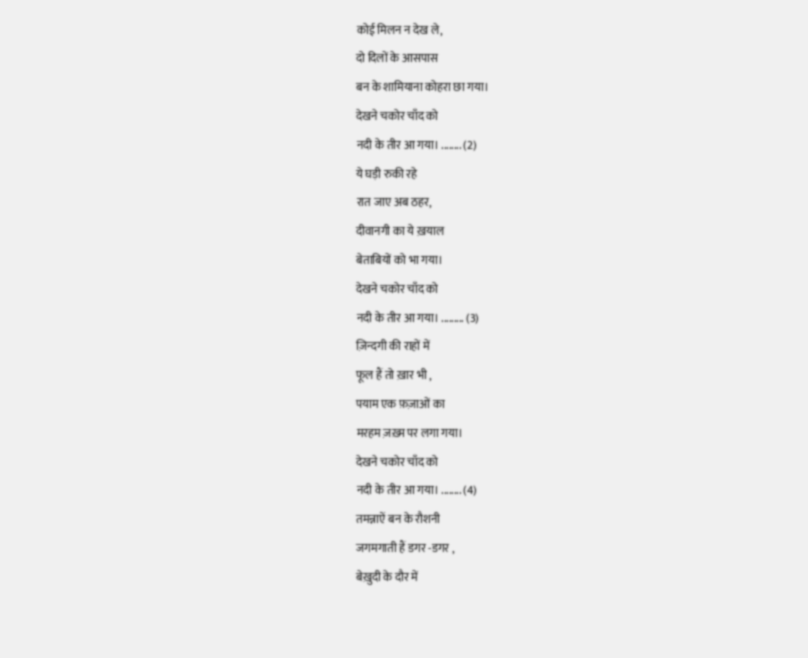कोई मिलन न देख ले,
दो दिलों के आसपास
बन के शामियाना कोहरा छा गया।
देखने चकोर चाँद को
नदी के तीर आ गया। ........ (2)
ये घड़ी रुकी रहे
रात जाए अब ठहर,
दीवानगी का ये ख़याल
बेताबियों को भा गया।
देखने चकोर चाँद को
नदी के तीर आ गया। ......... (3)
ज़िन्दगी की राहों में
फूल हैं तो ख़ार भी ,
पयाम एक फ़ज़ाओं का
मरहम ज़ख़्म पर लगा गया।
देखने चकोर चाँद को
नदी के तीर आ गया। ........ (4)
तमन्नाऐं बन के रौशनी
जगमगाती हैं डगर -डगर ,
बेख़ुदी के दौर में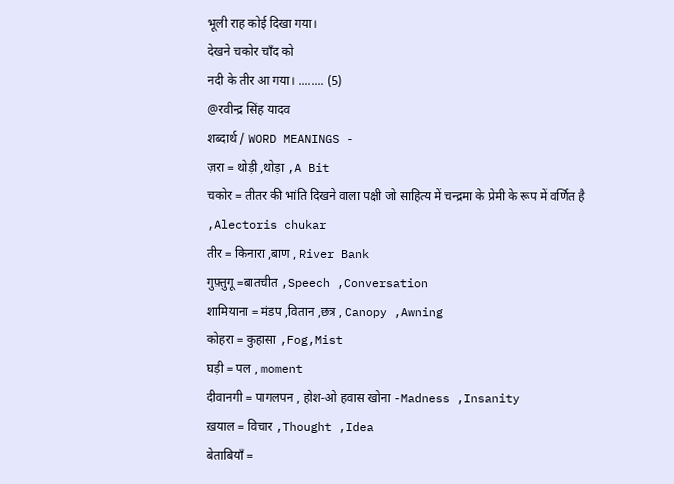भूली राह कोई दिखा गया।
देखने चकोर चाँद को
नदी के तीर आ गया। ........ (5)
@रवीन्द्र सिंह यादव
शब्दार्थ / WORD MEANINGS -
ज़रा = थोड़ी ,थोड़ा ,A Bit
चकोर = तीतर की भांति दिखने वाला पक्षी जो साहित्य में चन्द्रमा के प्रेमी के रूप में वर्णित है ,Alectoris chukar
तीर = किनारा ,बाण , River Bank
गुफ़्तुगू =बातचीत ,Speech ,Conversation
शामियाना = मंडप ,वितान ,छत्र , Canopy ,Awning
कोहरा = कुहासा ,Fog,Mist
घड़ी = पल , moment
दीवानगी = पागलपन , होश-ओ हवास खोना -Madness ,Insanity
ख़याल = विचार ,Thought ,Idea
बेताबियाँ =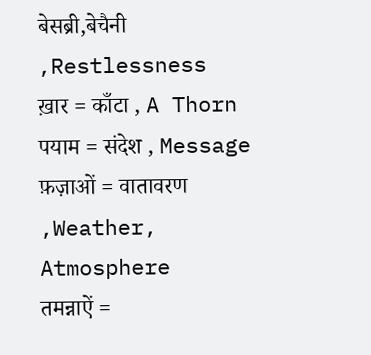बेसब्री,बेचैनी ,Restlessness
ख़ार = काँटा , A Thorn
पयाम = संदेश , Message
फ़ज़ाओं = वातावरण ,Weather, Atmosphere
तमन्नाऐं =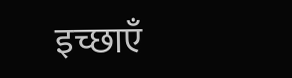इच्छाएँ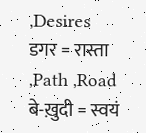,Desires
डगर = रास्ता ,Path ,Road
बे-ख़ुदी = स्वयं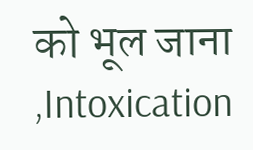को भूल जाना ,Intoxication